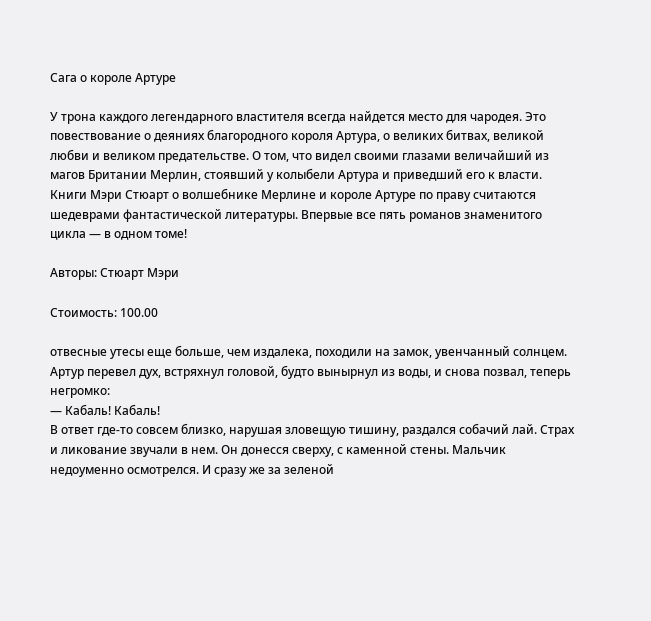Сага о короле Артуре

У трона каждого легендарного властителя всегда найдется место для чародея. Это повествование о деяниях благородного короля Артура, о великих битвах, великой любви и великом предательстве. О том, что видел своими глазами величайший из магов Британии Мерлин, стоявший у колыбели Артура и приведший его к власти. Книги Мэри Стюарт о волшебнике Мерлине и короле Артуре по праву считаются шедеврами фантастической литературы. Впервые все пять романов знаменитого цикла — в одном томе!

Авторы: Стюарт Мэри

Стоимость: 100.00

отвесные утесы еще больше, чем издалека, походили на замок, увенчанный солнцем.
Артур перевел дух, встряхнул головой, будто вынырнул из воды, и снова позвал, теперь негромко:
— Кабаль! Кабаль!
В ответ где-то совсем близко, нарушая зловещую тишину, раздался собачий лай. Страх и ликование звучали в нем. Он донесся сверху, с каменной стены. Мальчик недоуменно осмотрелся. И сразу же за зеленой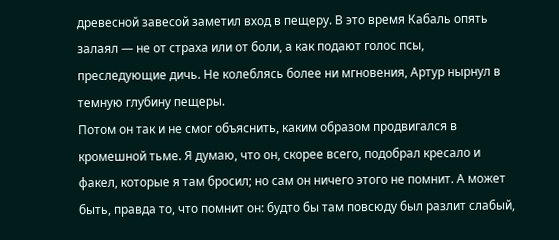древесной завесой заметил вход в пещеру. В это время Кабаль опять залаял — не от страха или от боли, а как подают голос псы, преследующие дичь. Не колеблясь более ни мгновения, Артур нырнул в темную глубину пещеры.
Потом он так и не смог объяснить, каким образом продвигался в кромешной тьме. Я думаю, что он, скорее всего, подобрал кресало и факел, которые я там бросил; но сам он ничего этого не помнит. А может быть, правда то, что помнит он: будто бы там повсюду был разлит слабый,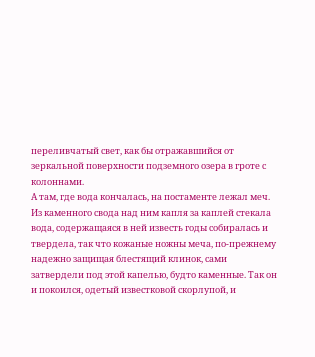переливчатый свет, как бы отражавшийся от зеркальной поверхности подземного озера в гроте с колоннами.
А там, где вода кончалась, на постаменте лежал меч. Из каменного свода над ним капля за каплей стекала вода, содержащаяся в ней известь годы собиралась и твердела, так что кожаные ножны меча, по-прежнему надежно защищая блестящий клинок, сами затвердели под этой капелью, будто каменные. Так он и покоился, одетый известковой скорлупой, и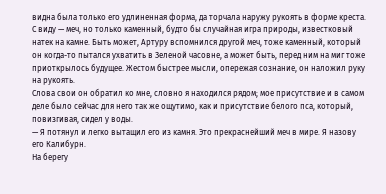видна была только его удлиненная форма, да торчала наружу рукоять в форме креста.
С виду — меч, но только каменный, будто бы случайная игра природы, известковый натек на камне. Быть может, Артуру вспомнился другой меч, тоже каменный, который он когда-то пытался ухватить в Зеленой часовне, а может быть, перед ним на миг тоже приоткрылось будущее. Жестом быстрее мысли, опережая сознание, он наложил руку на рукоять.
Слова свои он обратил ко мне, словно я находился рядом; мое присутствие и в самом деле было сейчас для него так же ощутимо, как и присутствие белого пса, который, повизгивая, сидел у воды.
— Я потянул и легко вытащил его из камня. Это прекраснейший меч в мире. Я назову его Калибурн.
На берегу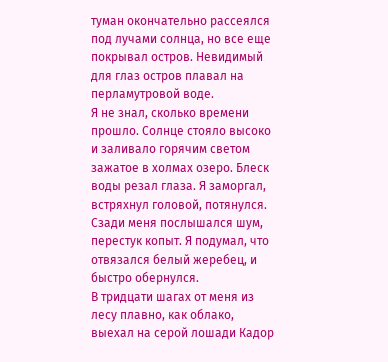туман окончательно рассеялся под лучами солнца, но все еще покрывал остров. Невидимый для глаз остров плавал на перламутровой воде.
Я не знал, сколько времени прошло. Солнце стояло высоко и заливало горячим светом зажатое в холмах озеро. Блеск воды резал глаза. Я заморгал, встряхнул головой, потянулся.
Сзади меня послышался шум, перестук копыт. Я подумал, что отвязался белый жеребец, и быстро обернулся.
В тридцати шагах от меня из лесу плавно, как облако, выехал на серой лошади Кадор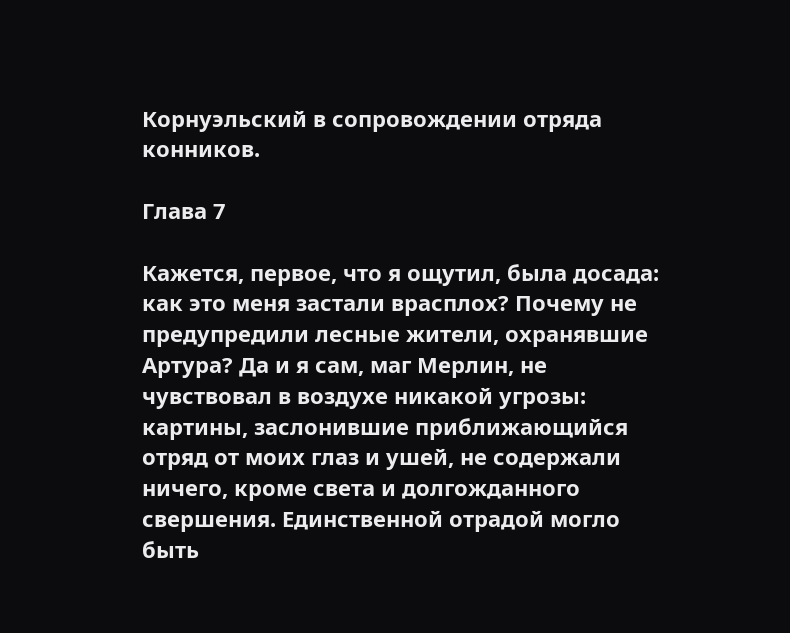Корнуэльский в сопровождении отряда конников.

Глава 7

Кажется, первое, что я ощутил, была досада: как это меня застали врасплох? Почему не предупредили лесные жители, охранявшие Артура? Да и я сам, маг Мерлин, не чувствовал в воздухе никакой угрозы: картины, заслонившие приближающийся отряд от моих глаз и ушей, не содержали ничего, кроме света и долгожданного свершения. Единственной отрадой могло быть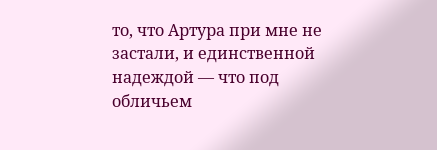то, что Артура при мне не застали, и единственной надеждой — что под обличьем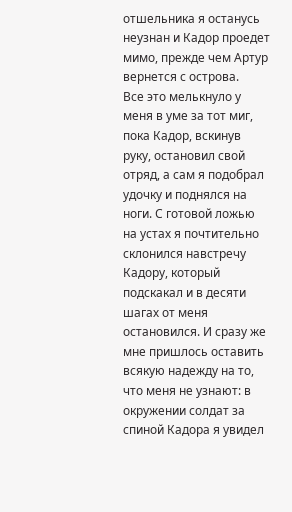отшельника я останусь неузнан и Кадор проедет мимо, прежде чем Артур вернется с острова.
Все это мелькнуло у меня в уме за тот миг, пока Кадор, вскинув руку, остановил свой отряд, а сам я подобрал удочку и поднялся на ноги. С готовой ложью на устах я почтительно склонился навстречу Кадору, который подскакал и в десяти шагах от меня остановился. И сразу же мне пришлось оставить всякую надежду на то, что меня не узнают: в окружении солдат за спиной Кадора я увидел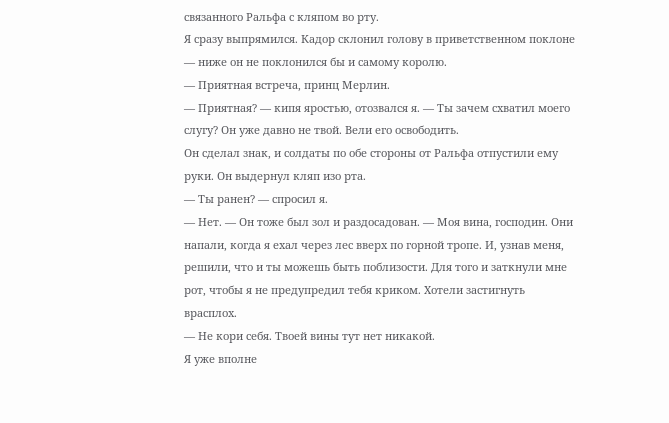связанного Ральфа с кляпом во рту.
Я сразу выпрямился. Кадор склонил голову в приветственном поклоне — ниже он не поклонился бы и самому королю.
— Приятная встреча, принц Мерлин.
— Приятная? — кипя яростью, отозвался я. — Ты зачем схватил моего слугу? Он уже давно не твой. Вели его освободить.
Он сделал знак, и солдаты по обе стороны от Ральфа отпустили ему руки. Он выдернул кляп изо рта.
— Ты ранен? — спросил я.
— Нет. — Он тоже был зол и раздосадован. — Моя вина, господин. Они напали, когда я ехал через лес вверх по горной тропе. И, узнав меня, решили, что и ты можешь быть поблизости. Для того и заткнули мне рот, чтобы я не предупредил тебя криком. Хотели застигнуть врасплох.
— Не кори себя. Твоей вины тут нет никакой.
Я уже вполне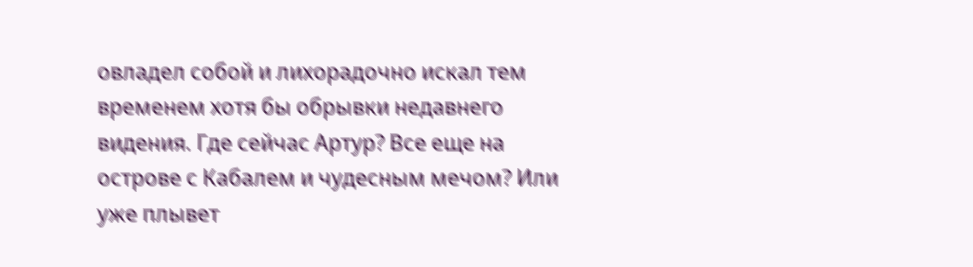овладел собой и лихорадочно искал тем временем хотя бы обрывки недавнего видения. Где сейчас Артур? Все еще на острове с Кабалем и чудесным мечом? Или уже плывет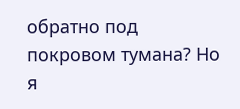обратно под покровом тумана? Но я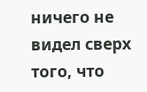ничего не видел сверх того, что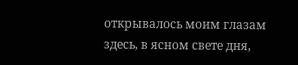открывалось моим глазам здесь, в ясном свете дня,